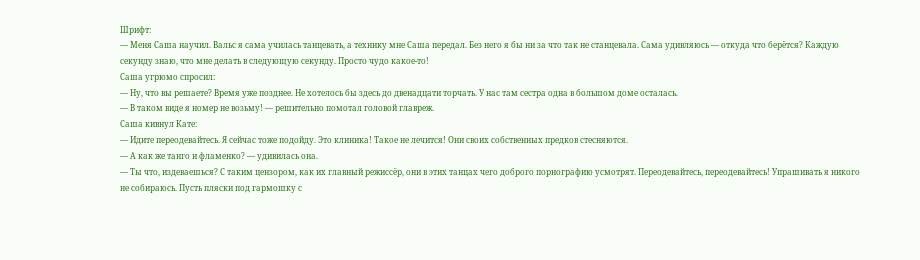Шрифт:
— Меня Саша научил. Вальс я сама училась танцевать, а технику мне Саша передал. Без него я бы ни за что так не станцевала. Сама удивляюсь — откуда что берётся? Каждую секунду знаю, что мне делать в следующую секунду. Просто чудо какое-то!
Саша угрюмо спросил:
— Ну, что вы решаете? Время уже позднее. Не хотелось бы здесь до двенадцати торчать. У нас там сестра одна в большом доме осталась.
— В таком виде я номер не возьму! — решительно помотал головой главреж.
Саша кивнул Кате:
— Идите переодевайтесь. Я сейчас тоже подойду. Это клиника! Такое не лечится! Они своих собственных предков стесняются.
— А как же танго и фламенко? — удивилась она.
— Ты что, издеваешься? С таким цензором, как их главный режиссёр, они в этих танцах чего доброго порнографию усмотрят. Переодевайтесь, переодевайтесь! Упрашивать я никого не собираюсь. Пусть пляски под гармошку с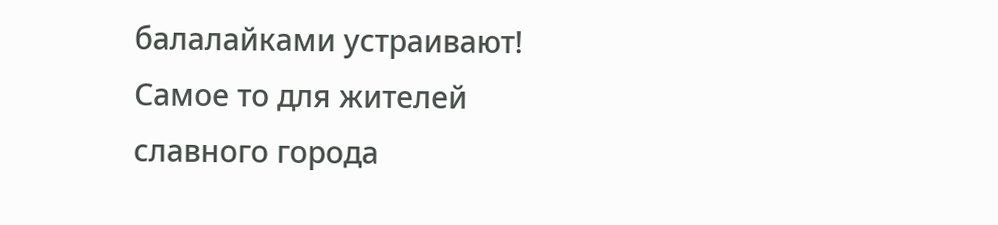балалайками устраивают! Самое то для жителей славного города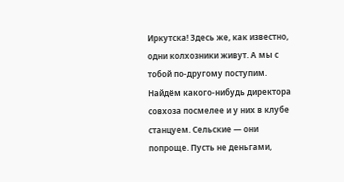Иркутска! Здесь же, как известно, одни колхозники живут. А мы с тобой по-другому поступим. Найдём какого-нибудь директора совхоза посмелее и у них в клубе станцуем. Сельские — они попроще. Пусть не деньгами,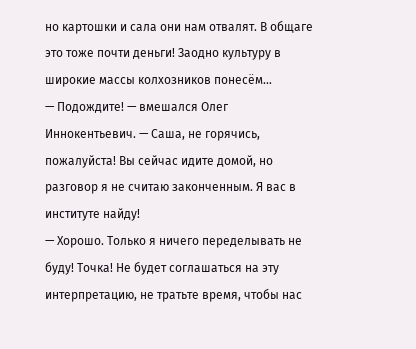но картошки и сала они нам отвалят. В общаге это тоже почти деньги! Заодно культуру в широкие массы колхозников понесём…
— Подождите! — вмешался Олег Иннокентьевич. — Саша, не горячись, пожалуйста! Вы сейчас идите домой, но разговор я не считаю законченным. Я вас в институте найду!
— Хорошо. Только я ничего переделывать не буду! Точка! Не будет соглашаться на эту интерпретацию, не тратьте время, чтобы нас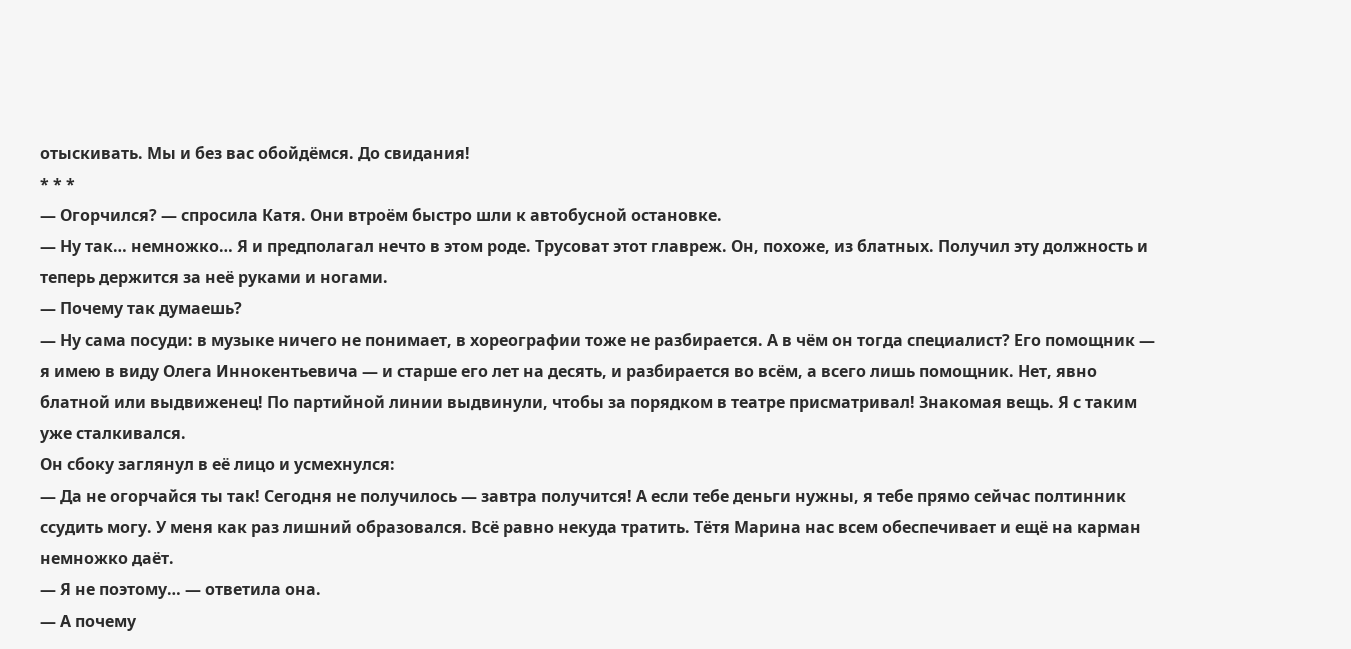отыскивать. Мы и без вас обойдёмся. До свидания!
* * *
— Огорчился? — спросила Катя. Они втроём быстро шли к автобусной остановке.
— Ну так… немножко… Я и предполагал нечто в этом роде. Трусоват этот главреж. Он, похоже, из блатных. Получил эту должность и теперь держится за неё руками и ногами.
— Почему так думаешь?
— Ну сама посуди: в музыке ничего не понимает, в хореографии тоже не разбирается. А в чём он тогда специалист? Его помощник — я имею в виду Олега Иннокентьевича — и старше его лет на десять, и разбирается во всём, а всего лишь помощник. Нет, явно блатной или выдвиженец! По партийной линии выдвинули, чтобы за порядком в театре присматривал! Знакомая вещь. Я с таким уже сталкивался.
Он сбоку заглянул в её лицо и усмехнулся:
— Да не огорчайся ты так! Сегодня не получилось — завтра получится! А если тебе деньги нужны, я тебе прямо сейчас полтинник ссудить могу. У меня как раз лишний образовался. Всё равно некуда тратить. Тётя Марина нас всем обеспечивает и ещё на карман немножко даёт.
— Я не поэтому… — ответила она.
— А почему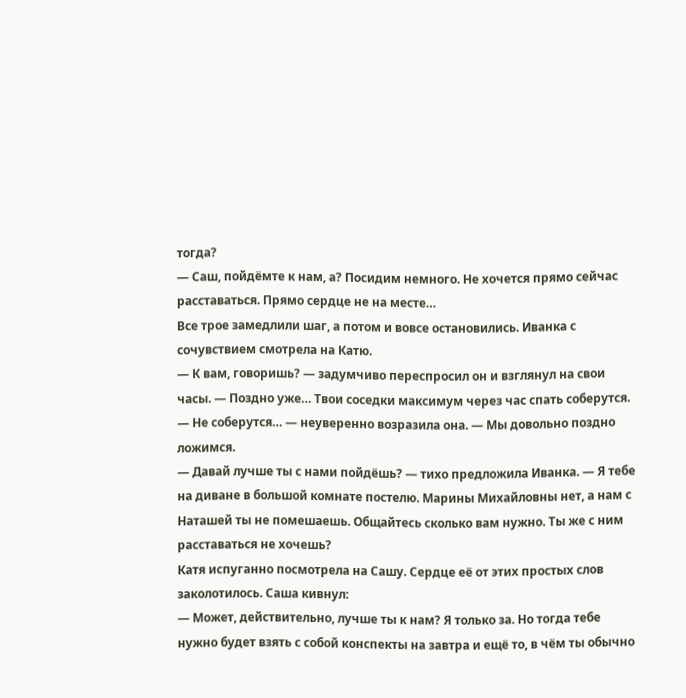тогда?
— Саш, пойдёмте к нам, а? Посидим немного. Не хочется прямо сейчас расставаться. Прямо сердце не на месте…
Все трое замедлили шаг, а потом и вовсе остановились. Иванка с сочувствием смотрела на Катю.
— К вам, говоришь? — задумчиво переспросил он и взглянул на свои часы. — Поздно уже… Твои соседки максимум через час спать соберутся.
— Не соберутся… — неуверенно возразила она. — Мы довольно поздно ложимся.
— Давай лучше ты с нами пойдёшь? — тихо предложила Иванка. — Я тебе на диване в большой комнате постелю. Марины Михайловны нет, а нам с Наташей ты не помешаешь. Общайтесь сколько вам нужно. Ты же с ним расставаться не хочешь?
Катя испуганно посмотрела на Сашу. Сердце её от этих простых слов заколотилось. Саша кивнул:
— Может, действительно, лучше ты к нам? Я только за. Но тогда тебе нужно будет взять с собой конспекты на завтра и ещё то, в чём ты обычно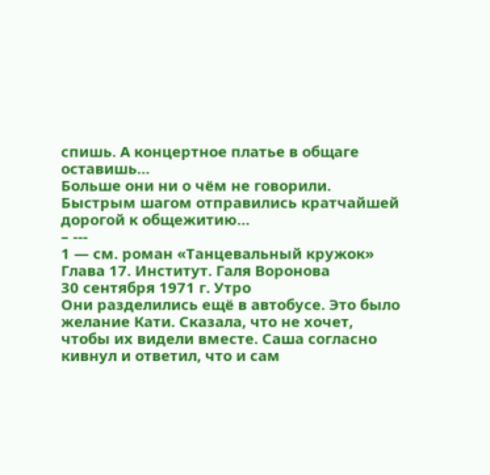спишь. А концертное платье в общаге оставишь…
Больше они ни о чём не говорили. Быстрым шагом отправились кратчайшей дорогой к общежитию…
– ---
1 — см. роман «Танцевальный кружок»
Глава 17. Институт. Галя Воронова
30 сентября 1971 г. Утро
Они разделились ещё в автобусе. Это было желание Кати. Сказала, что не хочет, чтобы их видели вместе. Саша согласно кивнул и ответил, что и сам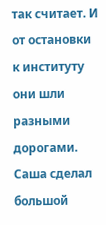так считает. И от остановки к институту они шли разными дорогами. Саша сделал большой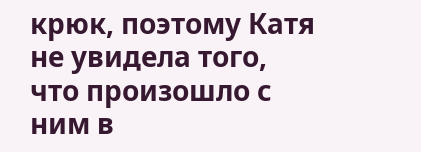крюк, поэтому Катя не увидела того, что произошло с ним в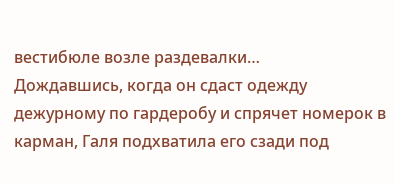вестибюле возле раздевалки…
Дождавшись, когда он сдаст одежду дежурному по гардеробу и спрячет номерок в карман, Галя подхватила его сзади под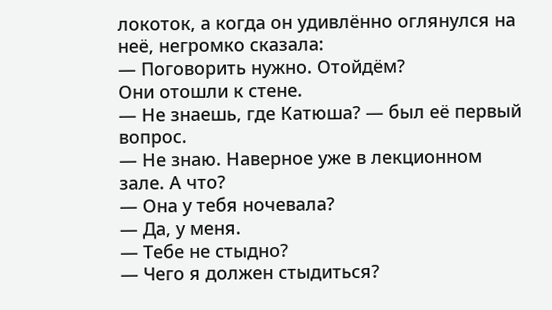локоток, а когда он удивлённо оглянулся на неё, негромко сказала:
— Поговорить нужно. Отойдём?
Они отошли к стене.
— Не знаешь, где Катюша? — был её первый вопрос.
— Не знаю. Наверное уже в лекционном зале. А что?
— Она у тебя ночевала?
— Да, у меня.
— Тебе не стыдно?
— Чего я должен стыдиться?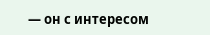— он с интересом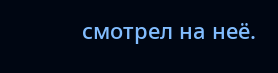смотрел на неё.